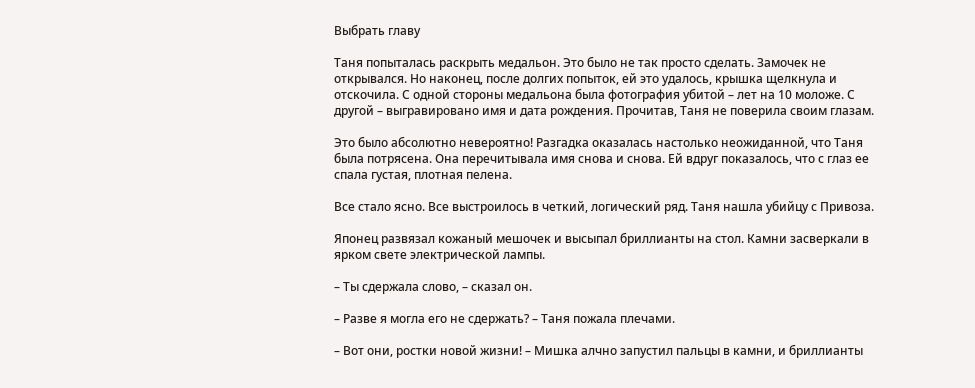Выбрать главу

Таня попыталась раскрыть медальон. Это было не так просто сделать. Замочек не открывался. Но наконец, после долгих попыток, ей это удалось, крышка щелкнула и отскочила. С одной стороны медальона была фотография убитой – лет на 10 моложе. С другой – выгравировано имя и дата рождения. Прочитав, Таня не поверила своим глазам.

Это было абсолютно невероятно! Разгадка оказалась настолько неожиданной, что Таня была потрясена. Она перечитывала имя снова и снова. Ей вдруг показалось, что с глаз ее спала густая, плотная пелена.

Все стало ясно. Все выстроилось в четкий, логический ряд. Таня нашла убийцу с Привоза.

Японец развязал кожаный мешочек и высыпал бриллианты на стол. Камни засверкали в ярком свете электрической лампы.

– Ты сдержала слово, – сказал он.

– Разве я могла его не сдержать? – Таня пожала плечами.

– Вот они, ростки новой жизни! – Мишка алчно запустил пальцы в камни, и бриллианты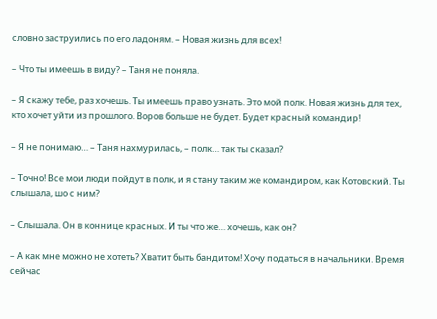словно заструились по его ладоням. – Новая жизнь для всех!

– Что ты имеешь в виду? – Таня не поняла.

– Я скажу тебе, раз хочешь. Ты имеешь право узнать. Это мой полк. Новая жизнь для тех, кто хочет уйти из прошлого. Воров больше не будет. Будет красный командир!

– Я не понимаю… – Таня нахмурилась, – полк… так ты сказал?

– Точно! Все мои люди пойдут в полк, и я стану таким же командиром, как Котовский. Ты слышала, шо с ним?

– Слышала. Он в коннице красных. И ты что же… хочешь, как он?

– А как мне можно не хотеть? Хватит быть бандитом! Хочу податься в начальники. Время сейчас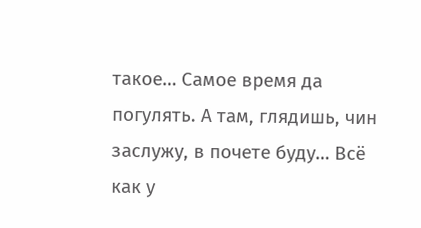такое… Самое время да погулять. А там, глядишь, чин заслужу, в почете буду… Всё как у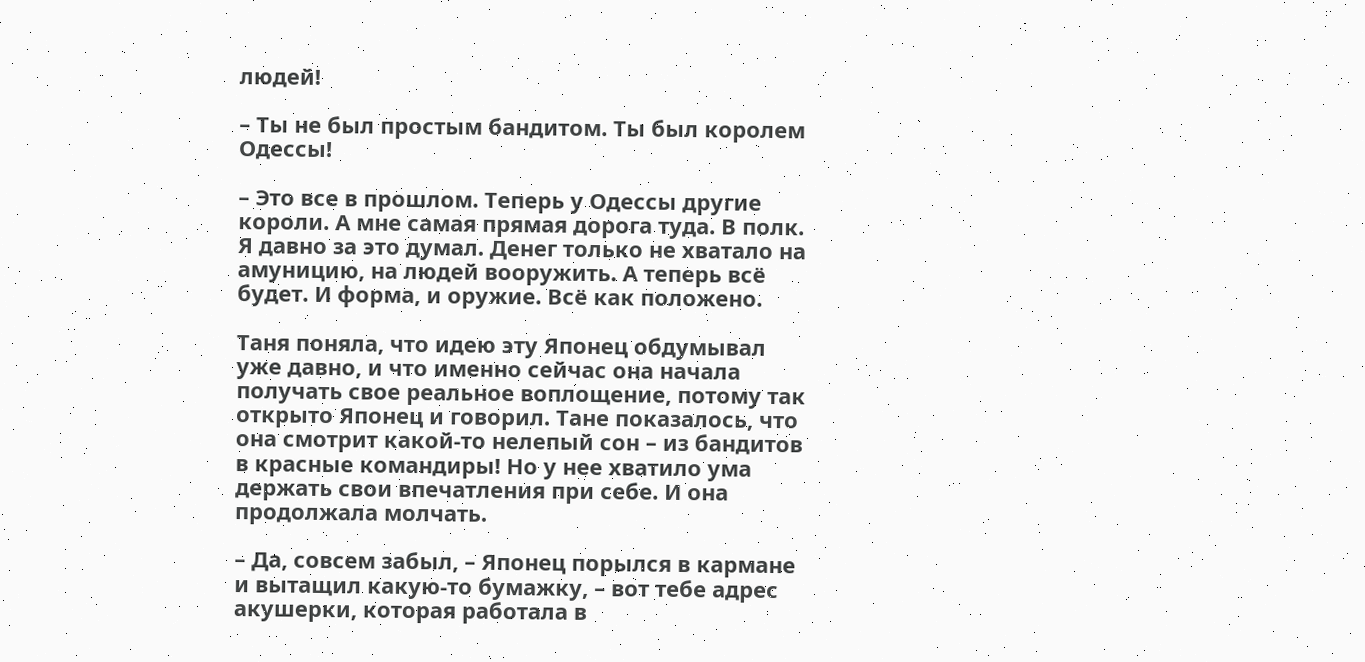людей!

– Ты не был простым бандитом. Ты был королем Одессы!

– Это все в прошлом. Теперь у Одессы другие короли. А мне самая прямая дорога туда. В полк. Я давно за это думал. Денег только не хватало на амуницию, на людей вооружить. А теперь всё будет. И форма, и оружие. Всё как положено.

Таня поняла, что идею эту Японец обдумывал уже давно, и что именно сейчас она начала получать свое реальное воплощение, потому так открыто Японец и говорил. Тане показалось, что она смотрит какой-то нелепый сон – из бандитов в красные командиры! Но у нее хватило ума держать свои впечатления при себе. И она продолжала молчать.

– Да, совсем забыл, – Японец порылся в кармане и вытащил какую-то бумажку, – вот тебе адрес акушерки, которая работала в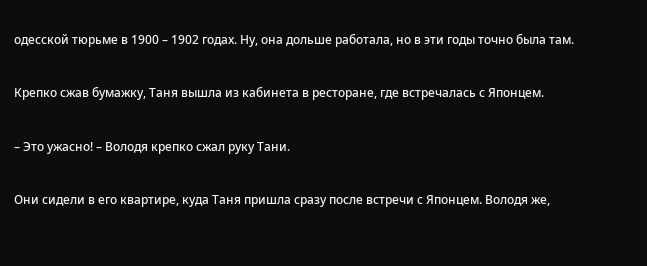одесской тюрьме в 1900 – 1902 годах. Ну, она дольше работала, но в эти годы точно была там.

Крепко сжав бумажку, Таня вышла из кабинета в ресторане, где встречалась с Японцем.

– Это ужасно! – Володя крепко сжал руку Тани.

Они сидели в его квартире, куда Таня пришла сразу после встречи с Японцем. Володя же,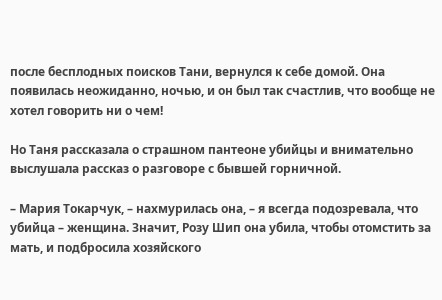после бесплодных поисков Тани, вернулся к себе домой. Она появилась неожиданно, ночью, и он был так счастлив, что вообще не хотел говорить ни о чем!

Но Таня рассказала о страшном пантеоне убийцы и внимательно выслушала рассказ о разговоре с бывшей горничной.

– Мария Токарчук, – нахмурилась она, – я всегда подозревала, что убийца – женщина. Значит, Розу Шип она убила, чтобы отомстить за мать, и подбросила хозяйского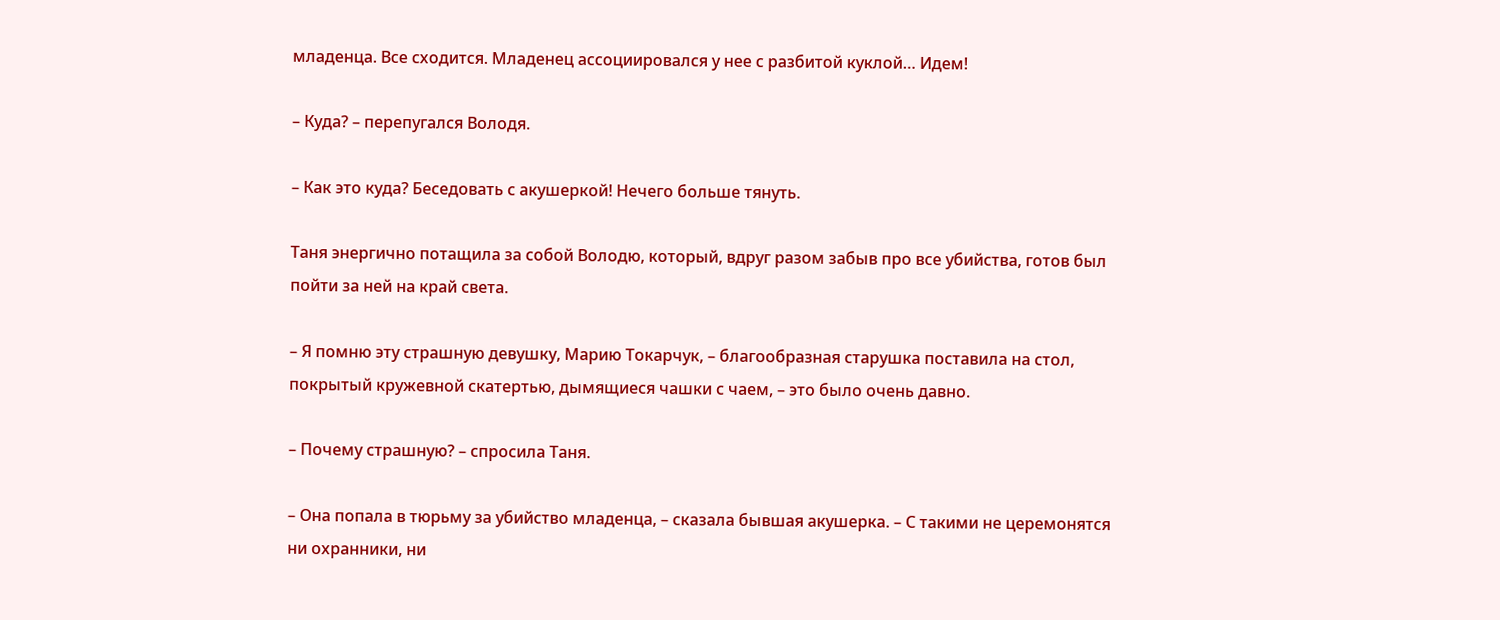младенца. Все сходится. Младенец ассоциировался у нее с разбитой куклой… Идем!

– Куда? – перепугался Володя.

– Как это куда? Беседовать с акушеркой! Нечего больше тянуть.

Таня энергично потащила за собой Володю, который, вдруг разом забыв про все убийства, готов был пойти за ней на край света.

– Я помню эту страшную девушку, Марию Токарчук, – благообразная старушка поставила на стол, покрытый кружевной скатертью, дымящиеся чашки с чаем, – это было очень давно.

– Почему страшную? – спросила Таня.

– Она попала в тюрьму за убийство младенца, – сказала бывшая акушерка. – С такими не церемонятся ни охранники, ни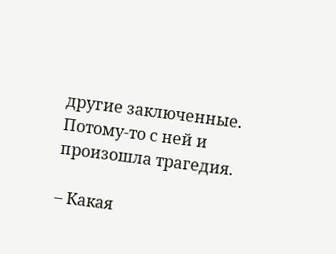другие заключенные. Потому-то с ней и произошла трагедия.

– Какая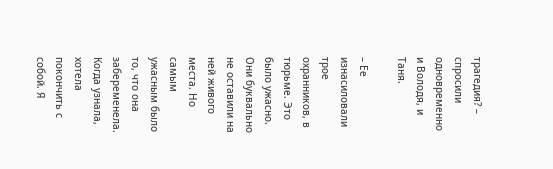трагедия? – спросили одновременно и Володя, и Таня.

– Ее изнасиловали трое охранников, в тюрьме. Это было ужасно. Они буквально не оставили на ней живого места. Но самым ужасным было то, что она забеременела. Когда узнала, хотела покончить с собой. Я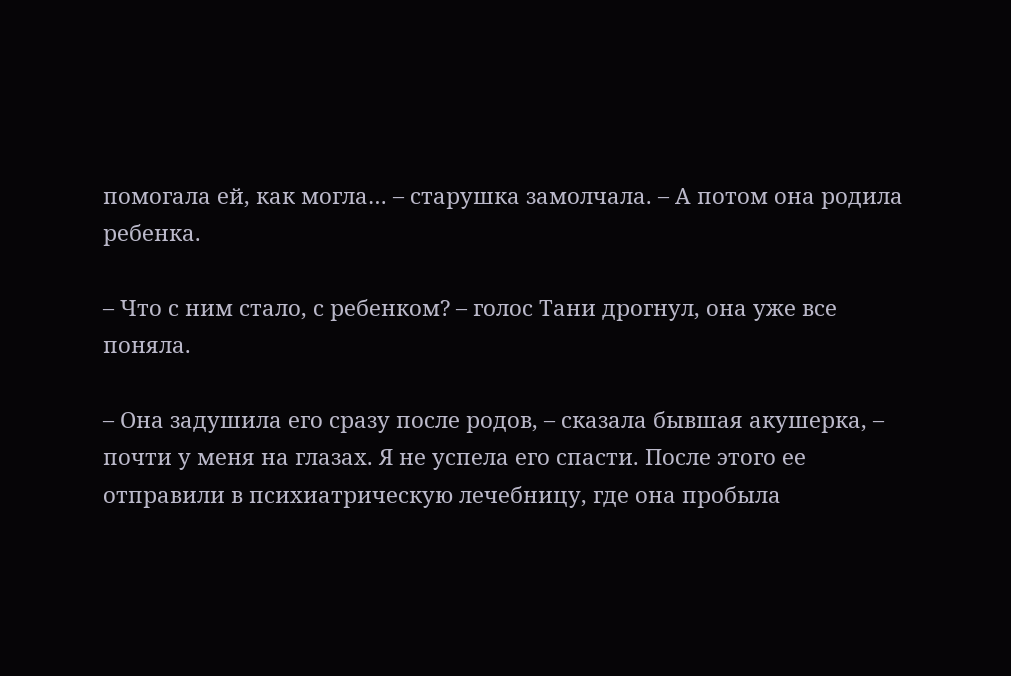помогала ей, как могла… – старушка замолчала. – А потом она родила ребенка.

– Что с ним стало, с ребенком? – голос Тани дрогнул, она уже все поняла.

– Она задушила его сразу после родов, – сказала бывшая акушерка, – почти у меня на глазах. Я не успела его спасти. После этого ее отправили в психиатрическую лечебницу, где она пробыла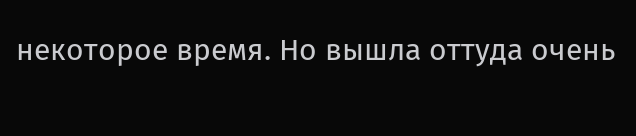некоторое время. Но вышла оттуда очень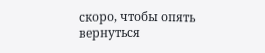скоро, чтобы опять вернуться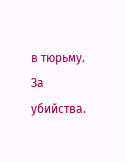в тюрьму. За убийства.